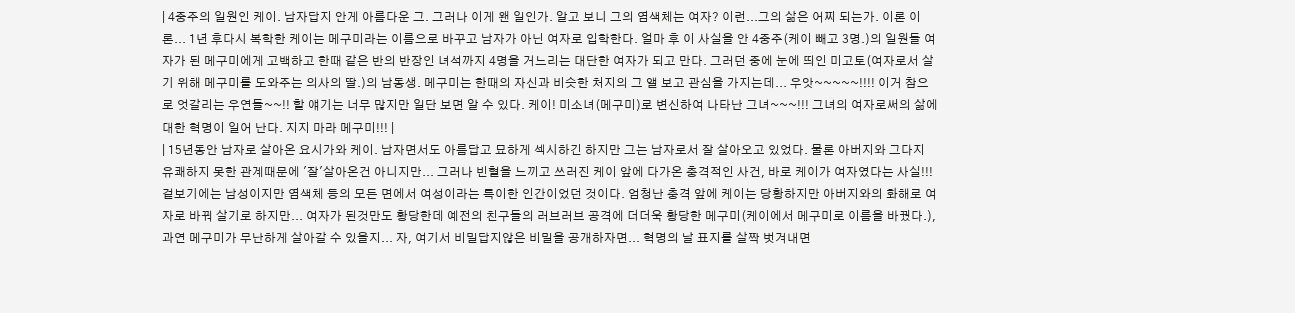| 4중주의 일원인 케이. 남자답지 안게 아름다운 그. 그러나 이게 왠 일인가. 알고 보니 그의 염색체는 여자? 이런...그의 삶은 어찌 되는가. 이론 이론... 1년 후다시 복학한 케이는 메구미라는 이름으로 바꾸고 남자가 아닌 여자로 입학한다. 얼마 후 이 사실을 안 4중주(케이 빼고 3명.)의 일원들 여자가 된 메구미에게 고백하고 한때 같은 반의 반장인 녀석까지 4명을 거느리는 대단한 여자가 되고 만다. 그러던 중에 눈에 띄인 미고토(여자로서 살기 위해 메구미를 도와주는 의사의 딸.)의 남동생. 메구미는 한때의 자신과 비슷한 처지의 그 앨 보고 관심을 가지는데... 우앗~~~~~!!!! 이거 참으로 엇갈리는 우연들~~!! 할 얘기는 너무 많지만 일단 보면 알 수 있다. 케이! 미소녀(메구미)로 변신하여 나타난 그녀~~~!!! 그녀의 여자로써의 삶에 대한 혁명이 일어 난다. 지지 마라 메구미!!! |
| 15년동안 남자로 살아온 요시가와 케이. 남자면서도 아름답고 묘하게 섹시하긴 하지만 그는 남자로서 잘 살아오고 있었다. 물론 아버지와 그다지 유쾌하지 못한 관계때문에 '잘'살아온건 아니지만... 그러나 빈혈을 느끼고 쓰러진 케이 앞에 다가온 충격적인 사건, 바로 케이가 여자였다는 사실!!! 겉보기에는 남성이지만 염색체 등의 모든 면에서 여성이라는 특이한 인간이었던 것이다. 엄청난 충격 앞에 케이는 당황하지만 아버지와의 화해로 여자로 바꿔 살기로 하지만... 여자가 된것만도 황당한데 예전의 친구들의 러브러브 공격에 더더욱 황당한 메구미(케이에서 메구미로 이름을 바꿨다.), 과연 메구미가 무난하게 살아갈 수 있을지... 자, 여기서 비밀답지않은 비밀을 공개하자면... 혁명의 날 표지를 살짝 벗겨내면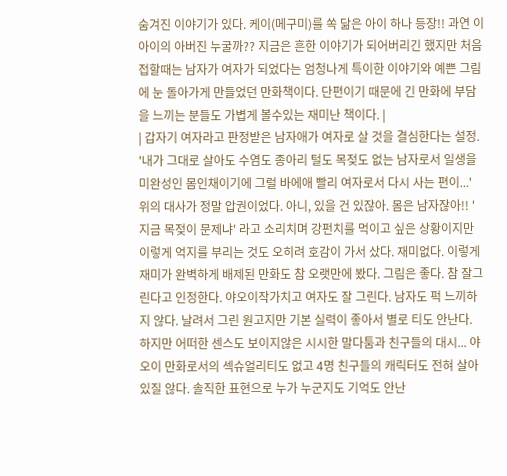숨겨진 이야기가 있다. 케이(메구미)를 쏙 닮은 아이 하나 등장!! 과연 이 아이의 아버진 누굴까?? 지금은 흔한 이야기가 되어버리긴 했지만 처음 접할때는 남자가 여자가 되었다는 엄청나게 특이한 이야기와 예쁜 그림에 눈 돌아가게 만들었던 만화책이다. 단편이기 때문에 긴 만화에 부담을 느끼는 분들도 가볍게 볼수있는 재미난 책이다. |
| 갑자기 여자라고 판정받은 남자애가 여자로 살 것을 결심한다는 설정. '내가 그대로 살아도 수염도 종아리 털도 목젖도 없는 남자로서 일생을 미완성인 몸인채이기에 그럴 바에애 빨리 여자로서 다시 사는 편이...' 위의 대사가 정말 압권이었다. 아니, 있을 건 있잖아. 몸은 남자잖아!! '지금 목젖이 문제냐' 라고 소리치며 강펀치를 먹이고 싶은 상황이지만 이렇게 억지를 부리는 것도 오히려 호감이 가서 샀다. 재미없다. 이렇게 재미가 완벽하게 배제된 만화도 참 오랫만에 봤다. 그림은 좋다. 참 잘그린다고 인정한다. 야오이작가치고 여자도 잘 그린다. 남자도 퍽 느끼하지 않다. 날려서 그린 원고지만 기본 실력이 좋아서 별로 티도 안난다. 하지만 어떠한 센스도 보이지않은 시시한 말다툼과 친구들의 대시... 야오이 만화로서의 섹슈얼리티도 없고 4명 친구들의 캐릭터도 전혀 살아있질 않다. 솔직한 표현으로 누가 누군지도 기억도 안난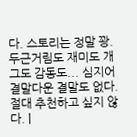다. 스토리는 정말 꽝. 두근거림도 재미도 개그도 감동도... 심지어 결말다운 결말도 없다. 절대 추천하고 싶지 않다. |